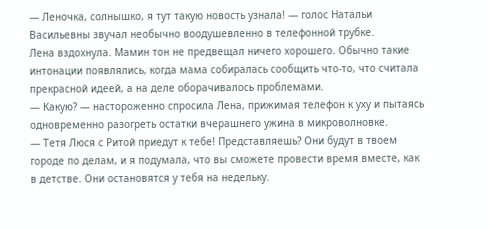— Леночка, солнышко, я тут такую новость узнала! — голос Натальи Васильевны звучал необычно воодушевленно в телефонной трубке.
Лена вздохнула. Мамин тон не предвещал ничего хорошего. Обычно такие интонации появлялись, когда мама собиралась сообщить что-то, что считала прекрасной идеей, а на деле оборачивалось проблемами.
— Какую? — настороженно спросила Лена, прижимая телефон к уху и пытаясь одновременно разогреть остатки вчерашнего ужина в микроволновке.
— Тетя Люся с Ритой приедут к тебе! Представляешь? Они будут в твоем городе по делам, и я подумала, что вы сможете провести время вместе, как в детстве. Они остановятся у тебя на недельку.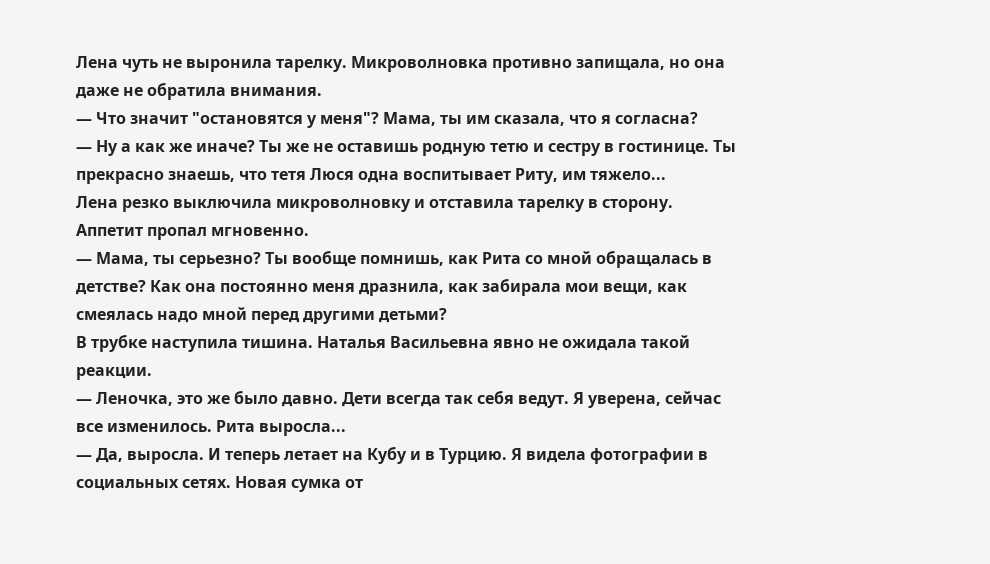Лена чуть не выронила тарелку. Микроволновка противно запищала, но она даже не обратила внимания.
— Что значит "остановятся у меня"? Мама, ты им сказала, что я согласна?
— Ну а как же иначе? Ты же не оставишь родную тетю и сестру в гостинице. Ты прекрасно знаешь, что тетя Люся одна воспитывает Риту, им тяжело...
Лена резко выключила микроволновку и отставила тарелку в сторону. Аппетит пропал мгновенно.
— Мама, ты серьезно? Ты вообще помнишь, как Рита со мной обращалась в детстве? Как она постоянно меня дразнила, как забирала мои вещи, как смеялась надо мной перед другими детьми?
В трубке наступила тишина. Наталья Васильевна явно не ожидала такой реакции.
— Леночка, это же было давно. Дети всегда так себя ведут. Я уверена, сейчас все изменилось. Рита выросла...
— Да, выросла. И теперь летает на Кубу и в Турцию. Я видела фотографии в социальных сетях. Новая сумка от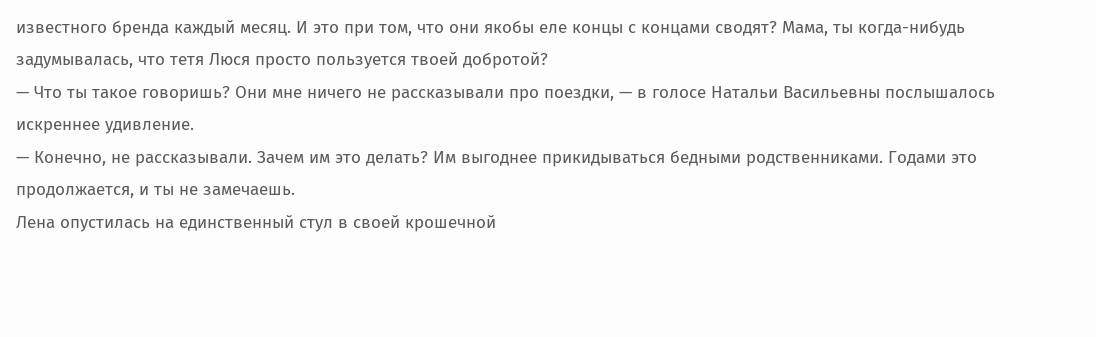известного бренда каждый месяц. И это при том, что они якобы еле концы с концами сводят? Мама, ты когда-нибудь задумывалась, что тетя Люся просто пользуется твоей добротой?
— Что ты такое говоришь? Они мне ничего не рассказывали про поездки, — в голосе Натальи Васильевны послышалось искреннее удивление.
— Конечно, не рассказывали. Зачем им это делать? Им выгоднее прикидываться бедными родственниками. Годами это продолжается, и ты не замечаешь.
Лена опустилась на единственный стул в своей крошечной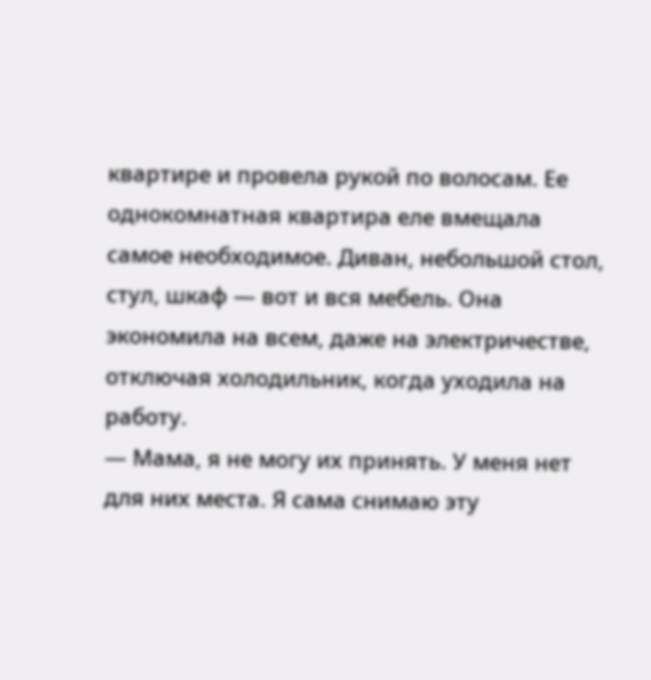квартире и провела рукой по волосам. Ее однокомнатная квартира еле вмещала самое необходимое. Диван, небольшой стол, стул, шкаф — вот и вся мебель. Она экономила на всем, даже на электричестве, отключая холодильник, когда уходила на работу.
— Мама, я не могу их принять. У меня нет для них места. Я сама снимаю эту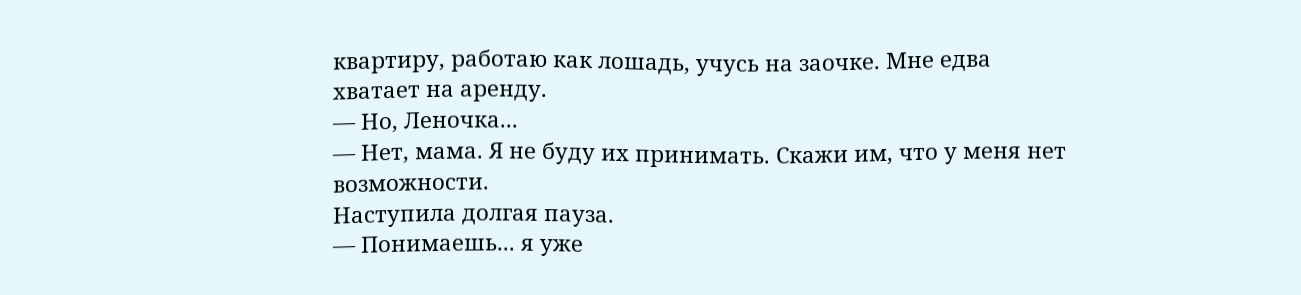квартиру, работаю как лошадь, учусь на заочке. Мне едва хватает на аренду.
— Но, Леночка...
— Нет, мама. Я не буду их принимать. Скажи им, что у меня нет возможности.
Наступила долгая пауза.
— Понимаешь... я уже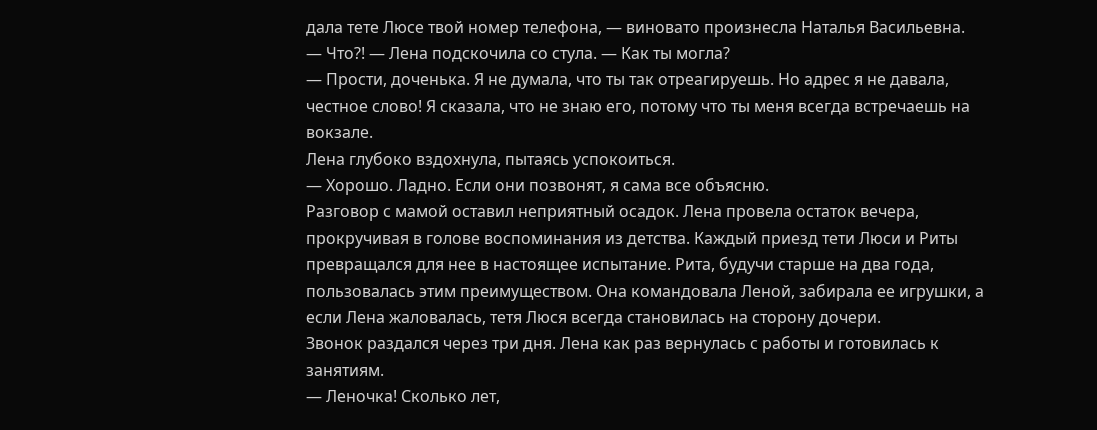дала тете Люсе твой номер телефона, — виновато произнесла Наталья Васильевна.
— Что?! — Лена подскочила со стула. — Как ты могла?
— Прости, доченька. Я не думала, что ты так отреагируешь. Но адрес я не давала, честное слово! Я сказала, что не знаю его, потому что ты меня всегда встречаешь на вокзале.
Лена глубоко вздохнула, пытаясь успокоиться.
— Хорошо. Ладно. Если они позвонят, я сама все объясню.
Разговор с мамой оставил неприятный осадок. Лена провела остаток вечера, прокручивая в голове воспоминания из детства. Каждый приезд тети Люси и Риты превращался для нее в настоящее испытание. Рита, будучи старше на два года, пользовалась этим преимуществом. Она командовала Леной, забирала ее игрушки, а если Лена жаловалась, тетя Люся всегда становилась на сторону дочери.
Звонок раздался через три дня. Лена как раз вернулась с работы и готовилась к занятиям.
— Леночка! Сколько лет,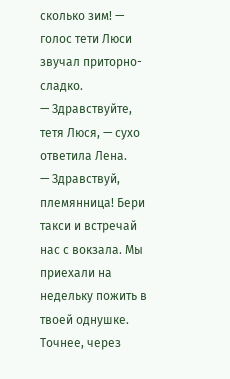сколько зим! — голос тети Люси звучал приторно-сладко.
— Здравствуйте, тетя Люся, — сухо ответила Лена.
— Здравствуй, племянница! Бери такси и встречай нас с вокзала. Мы приехали на недельку пожить в твоей однушке. Точнее, через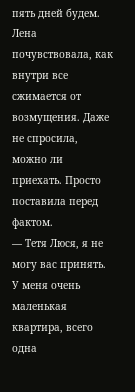пять дней будем.
Лена почувствовала, как внутри все сжимается от возмущения. Даже не спросила, можно ли приехать. Просто поставила перед фактом.
— Тетя Люся, я не могу вас принять. У меня очень маленькая квартира, всего одна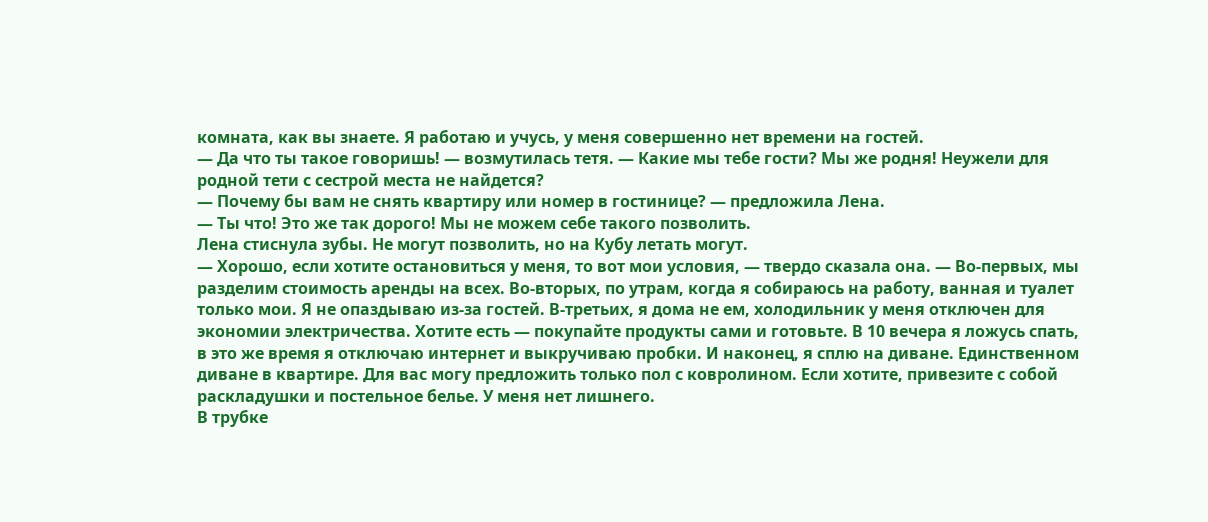комната, как вы знаете. Я работаю и учусь, у меня совершенно нет времени на гостей.
— Да что ты такое говоришь! — возмутилась тетя. — Какие мы тебе гости? Мы же родня! Неужели для родной тети с сестрой места не найдется?
— Почему бы вам не снять квартиру или номер в гостинице? — предложила Лена.
— Ты что! Это же так дорого! Мы не можем себе такого позволить.
Лена стиснула зубы. Не могут позволить, но на Кубу летать могут.
— Хорошо, если хотите остановиться у меня, то вот мои условия, — твердо сказала она. — Во-первых, мы разделим стоимость аренды на всех. Во-вторых, по утрам, когда я собираюсь на работу, ванная и туалет только мои. Я не опаздываю из-за гостей. В-третьих, я дома не ем, холодильник у меня отключен для экономии электричества. Хотите есть — покупайте продукты сами и готовьте. В 10 вечера я ложусь спать, в это же время я отключаю интернет и выкручиваю пробки. И наконец, я сплю на диване. Единственном диване в квартире. Для вас могу предложить только пол с ковролином. Если хотите, привезите с собой раскладушки и постельное белье. У меня нет лишнего.
В трубке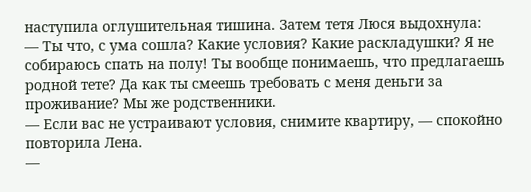наступила оглушительная тишина. Затем тетя Люся выдохнула:
— Ты что, с ума сошла? Какие условия? Какие раскладушки? Я не собираюсь спать на полу! Ты вообще понимаешь, что предлагаешь родной тете? Да как ты смеешь требовать с меня деньги за проживание? Мы же родственники.
— Если вас не устраивают условия, снимите квартиру, — спокойно повторила Лена.
—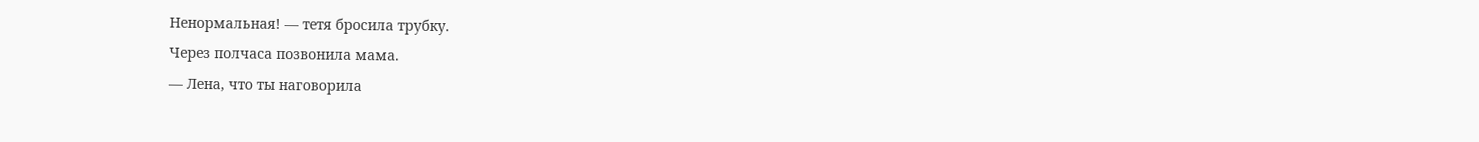Ненормальная! — тетя бросила трубку.
Через полчаса позвонила мама.
— Лена, что ты наговорила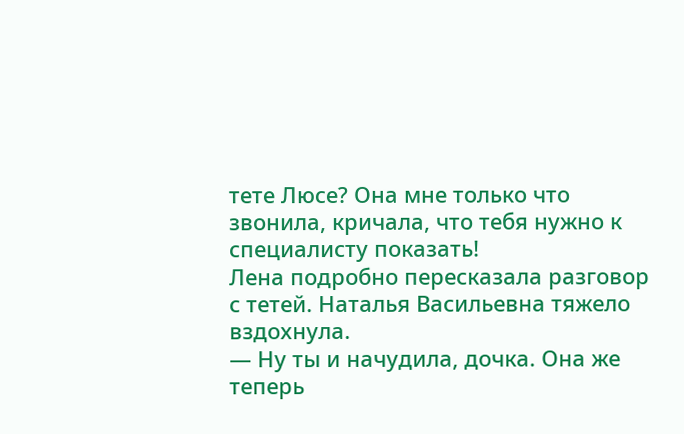тете Люсе? Она мне только что звонила, кричала, что тебя нужно к специалисту показать!
Лена подробно пересказала разговор с тетей. Наталья Васильевна тяжело вздохнула.
— Ну ты и начудила, дочка. Она же теперь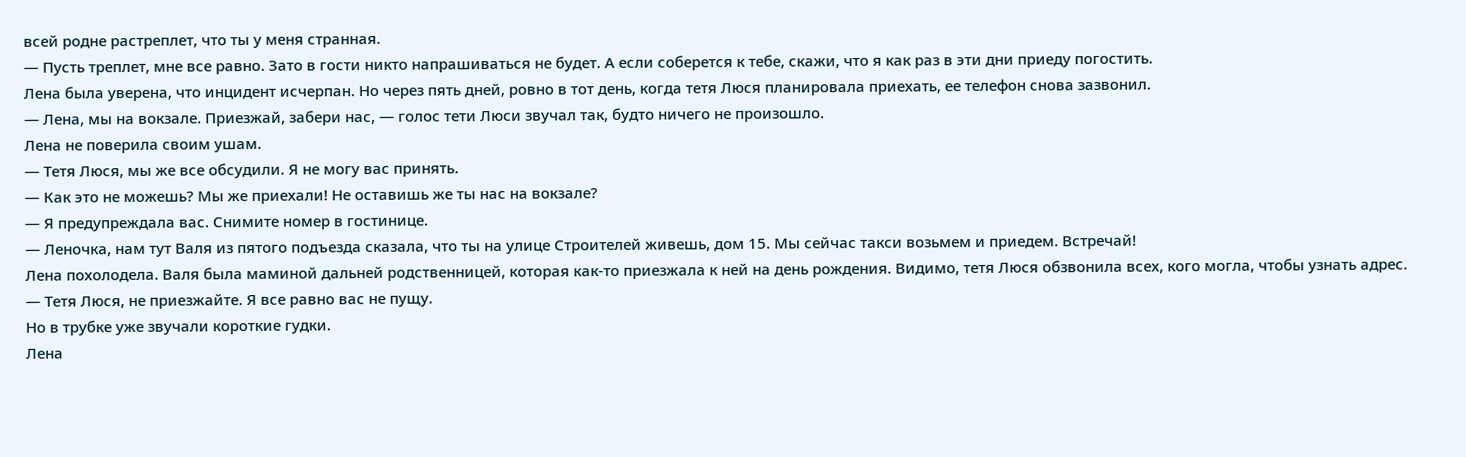всей родне растреплет, что ты у меня странная.
— Пусть треплет, мне все равно. Зато в гости никто напрашиваться не будет. А если соберется к тебе, скажи, что я как раз в эти дни приеду погостить.
Лена была уверена, что инцидент исчерпан. Но через пять дней, ровно в тот день, когда тетя Люся планировала приехать, ее телефон снова зазвонил.
— Лена, мы на вокзале. Приезжай, забери нас, — голос тети Люси звучал так, будто ничего не произошло.
Лена не поверила своим ушам.
— Тетя Люся, мы же все обсудили. Я не могу вас принять.
— Как это не можешь? Мы же приехали! Не оставишь же ты нас на вокзале?
— Я предупреждала вас. Снимите номер в гостинице.
— Леночка, нам тут Валя из пятого подъезда сказала, что ты на улице Строителей живешь, дом 15. Мы сейчас такси возьмем и приедем. Встречай!
Лена похолодела. Валя была маминой дальней родственницей, которая как-то приезжала к ней на день рождения. Видимо, тетя Люся обзвонила всех, кого могла, чтобы узнать адрес.
— Тетя Люся, не приезжайте. Я все равно вас не пущу.
Но в трубке уже звучали короткие гудки.
Лена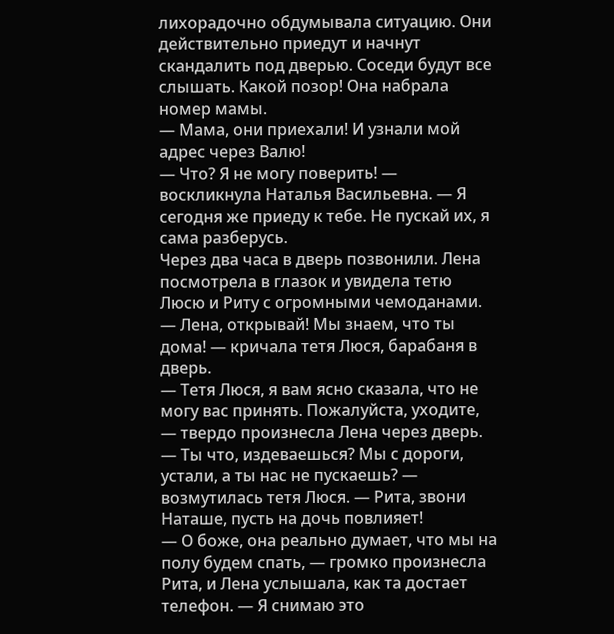лихорадочно обдумывала ситуацию. Они действительно приедут и начнут скандалить под дверью. Соседи будут все слышать. Какой позор! Она набрала номер мамы.
— Мама, они приехали! И узнали мой адрес через Валю!
— Что? Я не могу поверить! — воскликнула Наталья Васильевна. — Я сегодня же приеду к тебе. Не пускай их, я сама разберусь.
Через два часа в дверь позвонили. Лена посмотрела в глазок и увидела тетю Люсю и Риту с огромными чемоданами.
— Лена, открывай! Мы знаем, что ты дома! — кричала тетя Люся, барабаня в дверь.
— Тетя Люся, я вам ясно сказала, что не могу вас принять. Пожалуйста, уходите, — твердо произнесла Лена через дверь.
— Ты что, издеваешься? Мы с дороги, устали, а ты нас не пускаешь? — возмутилась тетя Люся. — Рита, звони Наташе, пусть на дочь повлияет!
— О боже, она реально думает, что мы на полу будем спать, — громко произнесла Рита, и Лена услышала, как та достает телефон. — Я снимаю это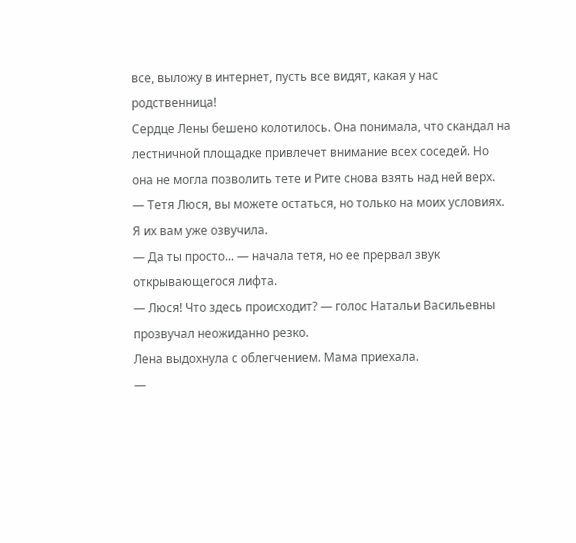все, выложу в интернет, пусть все видят, какая у нас родственница!
Сердце Лены бешено колотилось. Она понимала, что скандал на лестничной площадке привлечет внимание всех соседей. Но она не могла позволить тете и Рите снова взять над ней верх.
— Тетя Люся, вы можете остаться, но только на моих условиях. Я их вам уже озвучила.
— Да ты просто... — начала тетя, но ее прервал звук открывающегося лифта.
— Люся! Что здесь происходит? — голос Натальи Васильевны прозвучал неожиданно резко.
Лена выдохнула с облегчением. Мама приехала.
—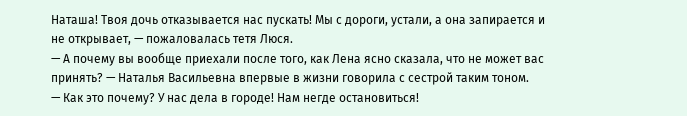Наташа! Твоя дочь отказывается нас пускать! Мы с дороги, устали, а она запирается и не открывает, — пожаловалась тетя Люся.
— А почему вы вообще приехали после того, как Лена ясно сказала, что не может вас принять? — Наталья Васильевна впервые в жизни говорила с сестрой таким тоном.
— Как это почему? У нас дела в городе! Нам негде остановиться!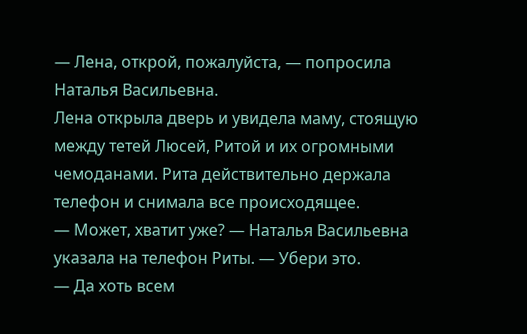— Лена, открой, пожалуйста, — попросила Наталья Васильевна.
Лена открыла дверь и увидела маму, стоящую между тетей Люсей, Ритой и их огромными чемоданами. Рита действительно держала телефон и снимала все происходящее.
— Может, хватит уже? — Наталья Васильевна указала на телефон Риты. — Убери это.
— Да хоть всем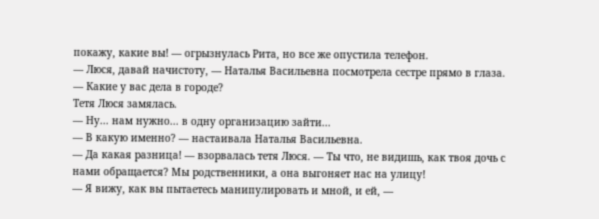покажу, какие вы! — огрызнулась Рита, но все же опустила телефон.
— Люся, давай начистоту, — Наталья Васильевна посмотрела сестре прямо в глаза. — Какие у вас дела в городе?
Тетя Люся замялась.
— Ну... нам нужно... в одну организацию зайти...
— В какую именно? — настаивала Наталья Васильевна.
— Да какая разница! — взорвалась тетя Люся. — Ты что, не видишь, как твоя дочь с нами обращается? Мы родственники, а она выгоняет нас на улицу!
— Я вижу, как вы пытаетесь манипулировать и мной, и ей, —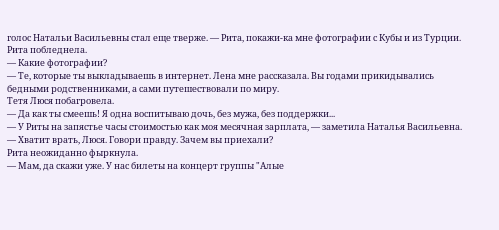голос Натальи Васильевны стал еще тверже. — Рита, покажи-ка мне фотографии с Кубы и из Турции.
Рита побледнела.
— Какие фотографии?
— Те, которые ты выкладываешь в интернет. Лена мне рассказала. Вы годами прикидывались бедными родственниками, а сами путешествовали по миру.
Тетя Люся побагровела.
— Да как ты смеешь! Я одна воспитываю дочь, без мужа, без поддержки...
— У Риты на запястье часы стоимостью как моя месячная зарплата, — заметила Наталья Васильевна. — Хватит врать, Люся. Говори правду. Зачем вы приехали?
Рита неожиданно фыркнула.
— Мам, да скажи уже. У нас билеты на концерт группы "Алые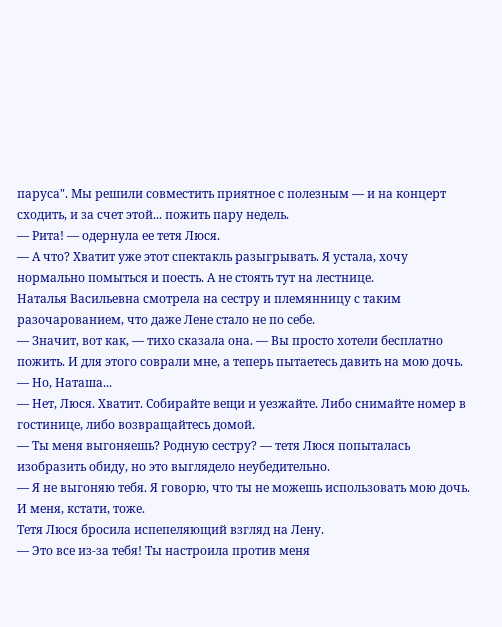паруса". Мы решили совместить приятное с полезным — и на концерт сходить, и за счет этой... пожить пару недель.
— Рита! — одернула ее тетя Люся.
— А что? Хватит уже этот спектакль разыгрывать. Я устала, хочу нормально помыться и поесть. А не стоять тут на лестнице.
Наталья Васильевна смотрела на сестру и племянницу с таким разочарованием, что даже Лене стало не по себе.
— Значит, вот как, — тихо сказала она. — Вы просто хотели бесплатно пожить. И для этого соврали мне, а теперь пытаетесь давить на мою дочь.
— Но, Наташа...
— Нет, Люся. Хватит. Собирайте вещи и уезжайте. Либо снимайте номер в гостинице, либо возвращайтесь домой.
— Ты меня выгоняешь? Родную сестру? — тетя Люся попыталась изобразить обиду, но это выглядело неубедительно.
— Я не выгоняю тебя. Я говорю, что ты не можешь использовать мою дочь. И меня, кстати, тоже.
Тетя Люся бросила испепеляющий взгляд на Лену.
— Это все из-за тебя! Ты настроила против меня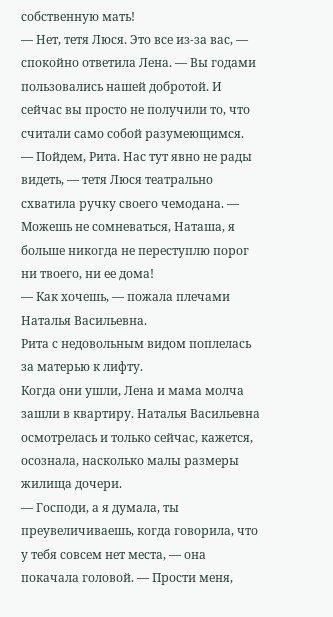собственную мать!
— Нет, тетя Люся. Это все из-за вас, — спокойно ответила Лена. — Вы годами пользовались нашей добротой. И сейчас вы просто не получили то, что считали само собой разумеющимся.
— Пойдем, Рита. Нас тут явно не рады видеть, — тетя Люся театрально схватила ручку своего чемодана. — Можешь не сомневаться, Наташа, я больше никогда не переступлю порог ни твоего, ни ее дома!
— Как хочешь, — пожала плечами Наталья Васильевна.
Рита с недовольным видом поплелась за матерью к лифту.
Когда они ушли, Лена и мама молча зашли в квартиру. Наталья Васильевна осмотрелась и только сейчас, кажется, осознала, насколько малы размеры жилища дочери.
— Господи, а я думала, ты преувеличиваешь, когда говорила, что у тебя совсем нет места, — она покачала головой. — Прости меня,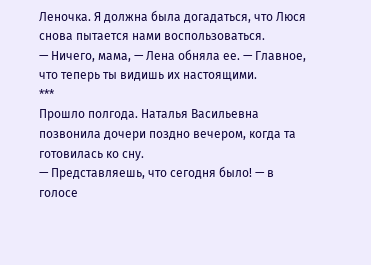Леночка. Я должна была догадаться, что Люся снова пытается нами воспользоваться.
— Ничего, мама, — Лена обняла ее. — Главное, что теперь ты видишь их настоящими.
***
Прошло полгода. Наталья Васильевна позвонила дочери поздно вечером, когда та готовилась ко сну.
— Представляешь, что сегодня было! — в голосе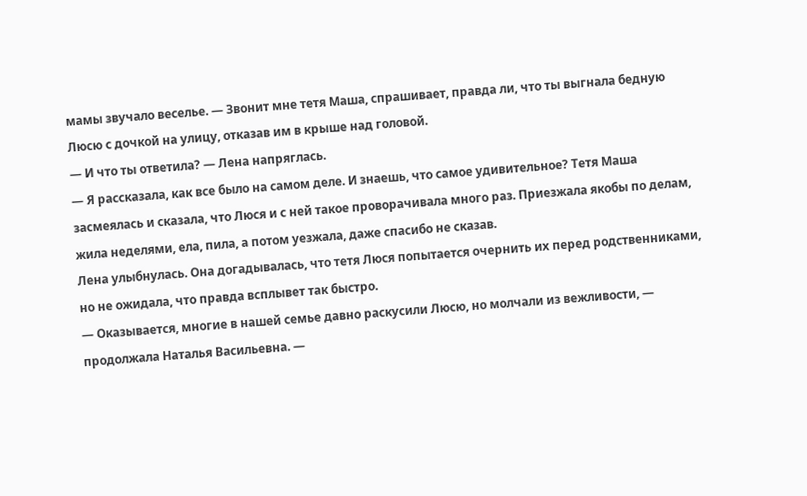мамы звучало веселье. — Звонит мне тетя Маша, спрашивает, правда ли, что ты выгнала бедную Люсю с дочкой на улицу, отказав им в крыше над головой.
— И что ты ответила? — Лена напряглась.
— Я рассказала, как все было на самом деле. И знаешь, что самое удивительное? Тетя Маша засмеялась и сказала, что Люся и с ней такое проворачивала много раз. Приезжала якобы по делам, жила неделями, ела, пила, а потом уезжала, даже спасибо не сказав.
Лена улыбнулась. Она догадывалась, что тетя Люся попытается очернить их перед родственниками, но не ожидала, что правда всплывет так быстро.
— Оказывается, многие в нашей семье давно раскусили Люсю, но молчали из вежливости, — продолжала Наталья Васильевна. —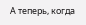А теперь, когда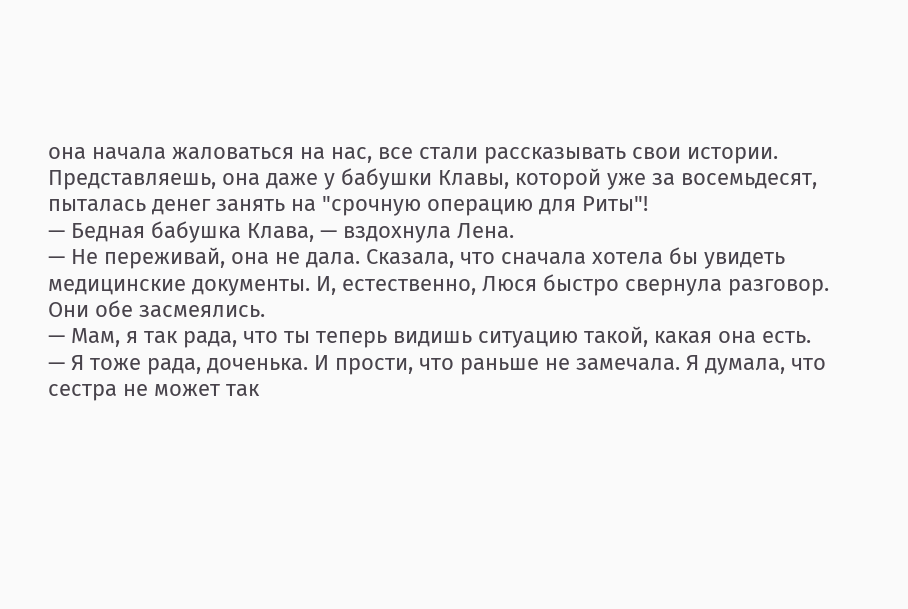она начала жаловаться на нас, все стали рассказывать свои истории. Представляешь, она даже у бабушки Клавы, которой уже за восемьдесят, пыталась денег занять на "срочную операцию для Риты"!
— Бедная бабушка Клава, — вздохнула Лена.
— Не переживай, она не дала. Сказала, что сначала хотела бы увидеть медицинские документы. И, естественно, Люся быстро свернула разговор.
Они обе засмеялись.
— Мам, я так рада, что ты теперь видишь ситуацию такой, какая она есть.
— Я тоже рада, доченька. И прости, что раньше не замечала. Я думала, что сестра не может так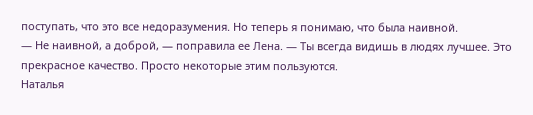поступать, что это все недоразумения. Но теперь я понимаю, что была наивной.
— Не наивной, а доброй, — поправила ее Лена. — Ты всегда видишь в людях лучшее. Это прекрасное качество. Просто некоторые этим пользуются.
Наталья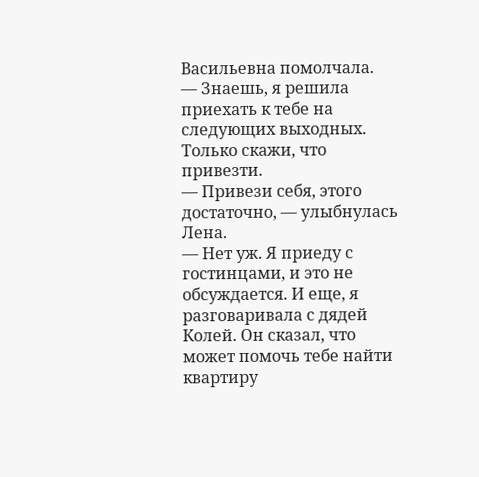Васильевна помолчала.
— Знаешь, я решила приехать к тебе на следующих выходных. Только скажи, что привезти.
— Привези себя, этого достаточно, — улыбнулась Лена.
— Нет уж. Я приеду с гостинцами, и это не обсуждается. И еще, я разговаривала с дядей Колей. Он сказал, что может помочь тебе найти квартиру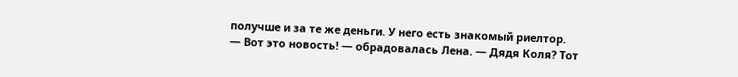получше и за те же деньги. У него есть знакомый риелтор.
— Вот это новость! — обрадовалась Лена. — Дядя Коля? Тот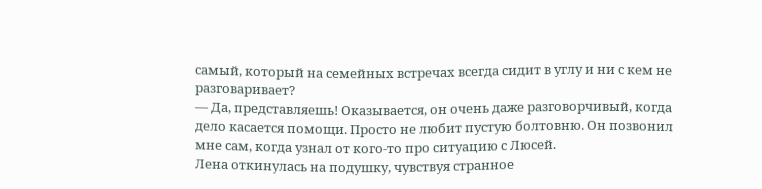самый, который на семейных встречах всегда сидит в углу и ни с кем не разговаривает?
— Да, представляешь! Оказывается, он очень даже разговорчивый, когда дело касается помощи. Просто не любит пустую болтовню. Он позвонил мне сам, когда узнал от кого-то про ситуацию с Люсей.
Лена откинулась на подушку, чувствуя странное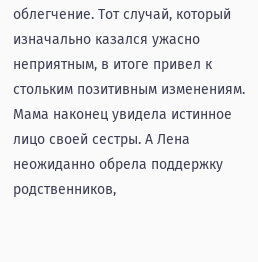облегчение. Тот случай, который изначально казался ужасно неприятным, в итоге привел к стольким позитивным изменениям. Мама наконец увидела истинное лицо своей сестры. А Лена неожиданно обрела поддержку родственников,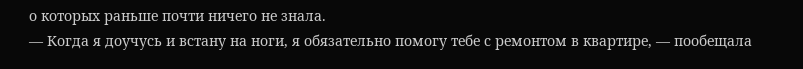о которых раньше почти ничего не знала.
— Когда я доучусь и встану на ноги, я обязательно помогу тебе с ремонтом в квартире, — пообещала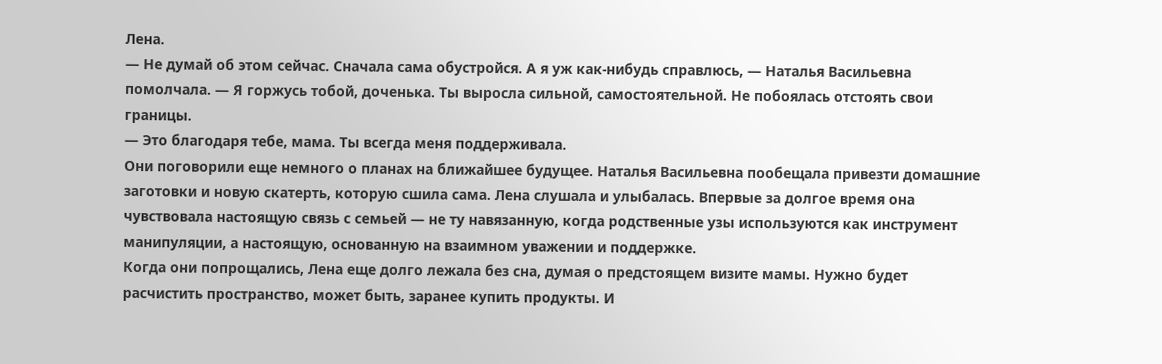Лена.
— Не думай об этом сейчас. Сначала сама обустройся. А я уж как-нибудь справлюсь, — Наталья Васильевна помолчала. — Я горжусь тобой, доченька. Ты выросла сильной, самостоятельной. Не побоялась отстоять свои границы.
— Это благодаря тебе, мама. Ты всегда меня поддерживала.
Они поговорили еще немного о планах на ближайшее будущее. Наталья Васильевна пообещала привезти домашние заготовки и новую скатерть, которую сшила сама. Лена слушала и улыбалась. Впервые за долгое время она чувствовала настоящую связь с семьей — не ту навязанную, когда родственные узы используются как инструмент манипуляции, а настоящую, основанную на взаимном уважении и поддержке.
Когда они попрощались, Лена еще долго лежала без сна, думая о предстоящем визите мамы. Нужно будет расчистить пространство, может быть, заранее купить продукты. И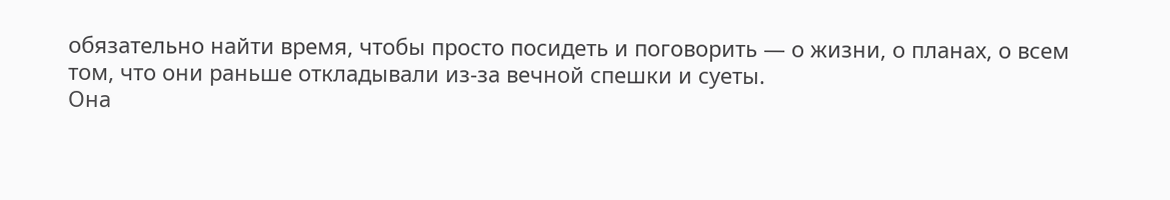обязательно найти время, чтобы просто посидеть и поговорить — о жизни, о планах, о всем том, что они раньше откладывали из-за вечной спешки и суеты.
Она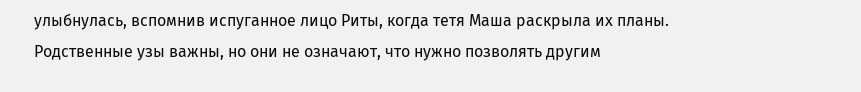улыбнулась, вспомнив испуганное лицо Риты, когда тетя Маша раскрыла их планы. Родственные узы важны, но они не означают, что нужно позволять другим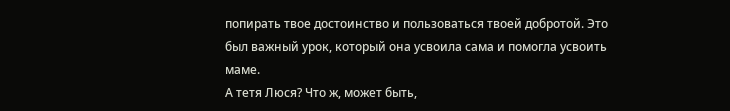попирать твое достоинство и пользоваться твоей добротой. Это был важный урок, который она усвоила сама и помогла усвоить маме.
А тетя Люся? Что ж, может быть,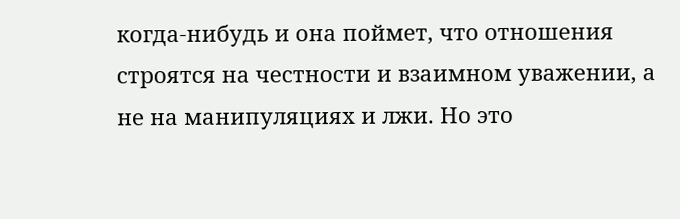когда-нибудь и она поймет, что отношения строятся на честности и взаимном уважении, а не на манипуляциях и лжи. Но это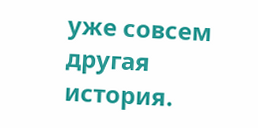уже совсем другая история.